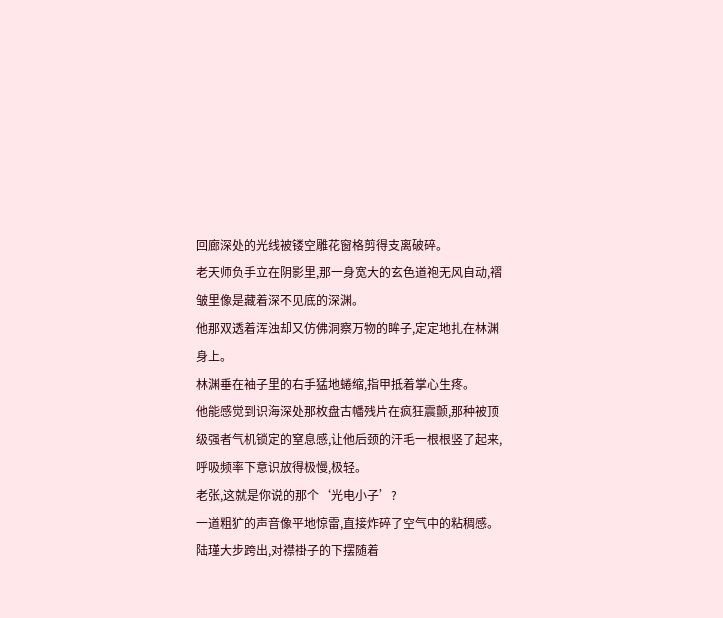回廊深处的光线被镂空雕花窗格剪得支离破碎。
老天师负手立在阴影里,那一身宽大的玄色道袍无风自动,褶皱里像是藏着深不见底的深渊。
他那双透着浑浊却又仿佛洞察万物的眸子,定定地扎在林渊身上。
林渊垂在袖子里的右手猛地蜷缩,指甲抵着掌心生疼。
他能感觉到识海深处那枚盘古幡残片在疯狂震颤,那种被顶级强者气机锁定的窒息感,让他后颈的汗毛一根根竖了起来,呼吸频率下意识放得极慢,极轻。
老张,这就是你说的那个‘光电小子’?
一道粗犷的声音像平地惊雷,直接炸碎了空气中的粘稠感。
陆瑾大步跨出,对襟褂子的下摆随着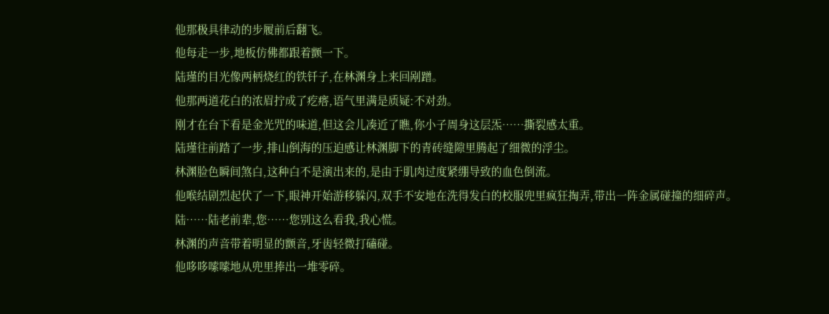他那极具律动的步履前后翻飞。
他每走一步,地板仿佛都跟着颤一下。
陆瑾的目光像两柄烧红的铁钎子,在林渊身上来回剐蹭。
他那两道花白的浓眉拧成了疙瘩,语气里满是质疑:不对劲。
刚才在台下看是金光咒的味道,但这会儿凑近了瞧,你小子周身这层炁……撕裂感太重。
陆瑾往前踏了一步,排山倒海的压迫感让林渊脚下的青砖缝隙里腾起了细微的浮尘。
林渊脸色瞬间煞白,这种白不是演出来的,是由于肌肉过度紧绷导致的血色倒流。
他喉结剧烈起伏了一下,眼神开始游移躲闪,双手不安地在洗得发白的校服兜里疯狂掏弄,带出一阵金属碰撞的细碎声。
陆……陆老前辈,您……您别这么看我,我心慌。
林渊的声音带着明显的颤音,牙齿轻微打磕碰。
他哆哆嗦嗦地从兜里捧出一堆零碎。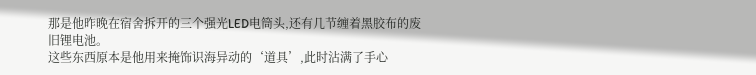那是他昨晚在宿舍拆开的三个强光LED电筒头,还有几节缠着黑胶布的废旧锂电池。
这些东西原本是他用来掩饰识海异动的‘道具’,此时沾满了手心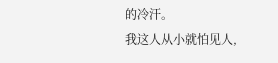的冷汗。
我这人从小就怕见人,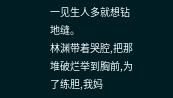一见生人多就想钻地缝。
林渊带着哭腔,把那堆破烂举到胸前,为了练胆,我妈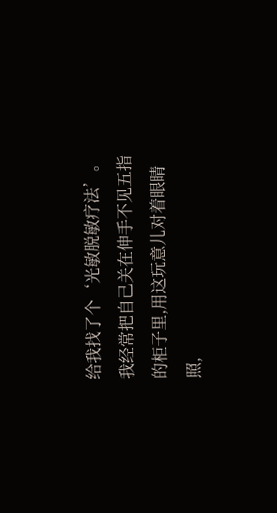给我找了个‘光敏脱敏疗法’。
我经常把自己关在伸手不见五指的柜子里,用这玩意儿对着眼睛照,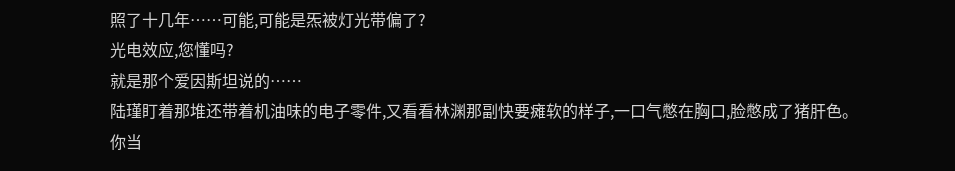照了十几年……可能,可能是炁被灯光带偏了?
光电效应,您懂吗?
就是那个爱因斯坦说的……
陆瑾盯着那堆还带着机油味的电子零件,又看看林渊那副快要瘫软的样子,一口气憋在胸口,脸憋成了猪肝色。
你当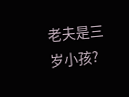老夫是三岁小孩?